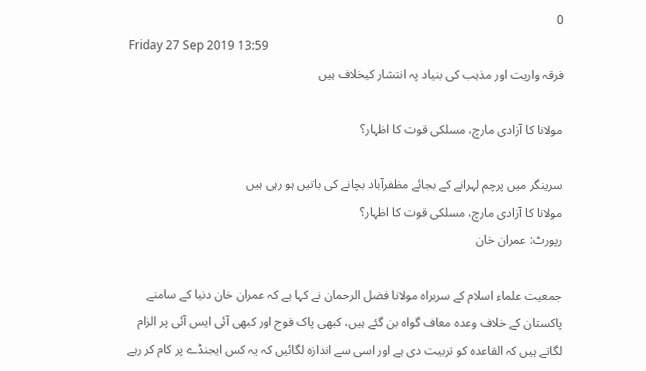0
Friday 27 Sep 2019 13:59
فرقہ واریت اور مذہب کی بنیاد پہ انتشار کیخلاف ہیں

مولانا کا آزادی مارچ، مسلکی قوت کا اظہار؟

سرینگر میں پرچم لہرانے کے بجائے مظفرآباد بچانے کی باتیں ہو رہی ہیں
مولانا کا آزادی مارچ، مسلکی قوت کا اظہار؟
رپورٹ: عمران خان

جمعیت علماء اسلام کے سربراہ مولانا فضل الرحمان نے کہا ہے کہ عمران خان دنیا کے سامنے پاکستان کے خلاف وعدہ معاف گواہ بن گئے ہیں، کبھی پاک فوج اور کبھی آئی ایس آئی پر الزام لگاتے ہیں کہ القاعدہ کو تربیت دی ہے اور اسی سے اندازہ لگائیں کہ یہ کس ایجنڈے پر کام کر رہے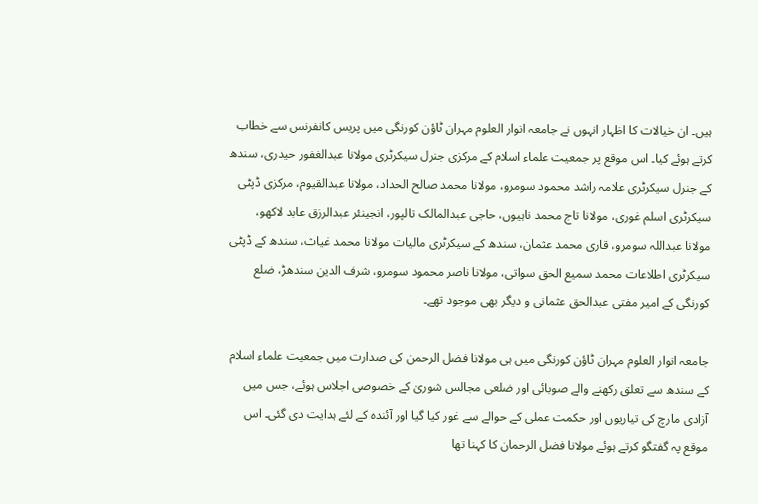ہیں۔ ان خیالات کا اظہار انہوں نے جامعہ انوار العلوم مہران ٹاؤن کورنگی میں پریس کانفرنس سے خطاب کرتے ہوئے کیا۔ اس موقع پر جمعیت علماء اسلام کے مرکزی جنرل سیکرٹری مولانا عبدالغفور حیدری، سندھ کے جنرل سیکرٹری علامہ راشد محمود سومرو، مولانا محمد صالح الحداد، مولانا عبدالقیوم، مرکزی ڈپٹی سیکرٹری اسلم غوری، مولانا تاج محمد ناہیوں، حاجی عبدالمالک تالپور، انجینئر عبدالرزق عابد لاکھو، مولانا عبداللہ سومرو، قاری محمد عثمان، سندھ کے سیکرٹری مالیات مولانا محمد غیاث، سندھ کے ڈپٹی سیکرٹری اطلاعات محمد سمیع الحق سواتی، مولانا ناصر محمود سومرو، شرف الدین سندھڑ، ضلع کورنگی کے امیر مفتی عبدالحق عثمانی و دیگر بھی موجود تھے۔

جامعہ انوار العلوم مہران ٹاؤن کورنگی میں ہی مولانا فضل الرحمن کی صدارت میں جمعیت علماء اسلام کے سندھ سے تعلق رکھنے والے صوبائی اور ضلعی مجالس شوریٰ کے خصوصی اجلاس ہوئے، جس میں آزادی مارچ کی تیاریوں اور حکمت عملی کے حوالے سے غور کیا گیا اور آئندہ کے لئے ہدایت دی گئی۔ اس موقع پہ گفتگو کرتے ہوئے مولانا فضل الرحمان کا کہنا تھا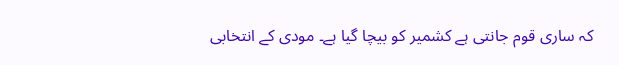کہ ساری قوم جانتی ہے کشمیر کو بیچا گیا ہے۔ مودی کے انتخابی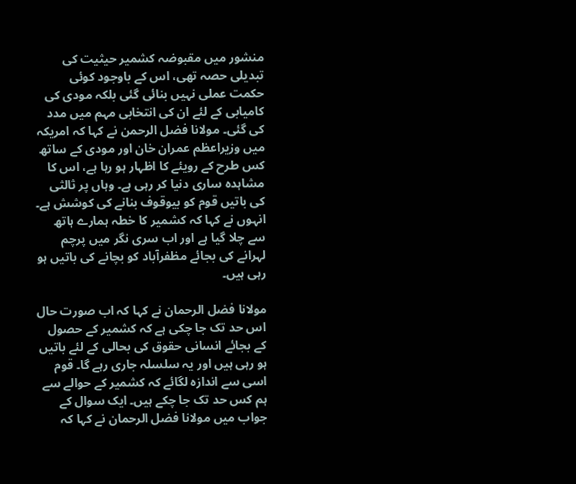منشور میں مقبوضہ کشمیر حیثیت کی تبدیلی حصہ تھی، اس کے باوجود کوئی حکمت عملی نہیں بنائی گئی بلکہ مودی کی کامیابی کے لئے ان کی انتخابی مہم میں مدد کی گئی۔ مولانا فضل الرحمن نے کہا کہ امریکہ میں وزیراعظم عمران خان اور مودی کے ساتھ کس طرح کے رویئے کا اظہار ہو رہا ہے، اس کا مشاہدہ ساری دنیا کر رہی ہے۔ وہاں پر ثالثی کی باتیں قوم کو بیوقوف بنانے کی کوشش ہے۔ انہوں نے کہا کہ کشمیر کا خطہ ہمارے ہاتھ سے چلا گیا ہے اور اب سری نگر میں پرچم لہرانے کی بجائے مظفرآباد کو بچانے کی باتیں ہو رہی ہیں۔

مولانا فضل الرحمان نے کہا کہ اب صورت حال اس حد تک جا چکی ہے کہ کشمیر کے حصول کے بجائے انسانی حقوق کی بحالی کے لئے باتیں ہو رہی ہیں اور یہ سلسلہ جاری رہے گا۔ قوم اسی سے اندازہ لگائے کہ کشمیر کے حوالے سے ہم کس حد تک جا چکے ہیں۔ ایک سوال کے جواب میں مولانا فضل الرحمان نے کہا کہ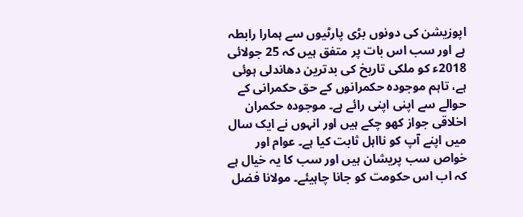اپوزیشن کی دونوں بڑی پارٹیوں سے ہمارا رابطہ ہے اور سب اس بات پر متفق ہیں کہ 25 جولائی 2018ء کو ملکی تاریخ کی بدترین دھاندلی ہوئی ہے، تاہم موجودہ حکمرانوں کے حق حکمرانی کے حوالے سے اپنی اپنی رائے ہے۔ موجودہ حکمران اخلاقی جواز کھو چکے ہیں اور انہوں نے ایک سال میں اپنے آپ کو نااہل ثابت کیا ہے۔ عوام اور خواص سب پریشان ہیں اور سب کا یہ خیال ہے کہ اب اس حکومت کو جانا چاہیئے۔ مولانا فضل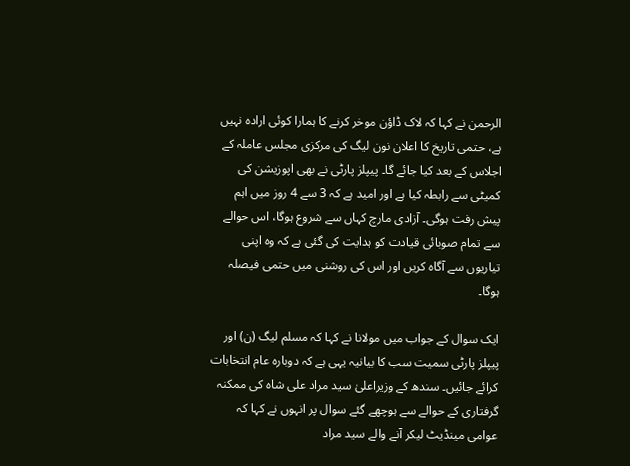الرحمن نے کہا کہ لاک ڈاؤن موخر کرنے کا ہمارا کوئی ارادہ نہیں ہے، حتمی تاریخ کا اعلان نون لیگ کی مرکزی مجلس عاملہ کے اجلاس کے بعد کیا جائے گا۔ پیپلز پارٹی نے بھی اپوزیشن کی کمیٹی سے رابطہ کیا ہے اور امید ہے کہ 3 سے 4 روز میں اہم پیش رفت ہوگی۔ آزادی مارچ کہاں سے شروع ہوگا، اس حوالے سے تمام صوبائی قیادت کو ہدایت کی گئی ہے کہ وہ اپنی تیاریوں سے آگاہ کریں اور اس کی روشنی میں حتمی فیصلہ ہوگا۔

ایک سوال کے جواب میں مولانا نے کہا کہ مسلم لیگ (ن) اور پیپلز پارٹی سمیت سب کا بیانیہ یہی ہے کہ دوبارہ عام انتخابات کرائے جائیں۔ سندھ کے وزیراعلیٰ سید مراد علی شاہ کی ممکنہ گرفتاری کے حوالے سے ہوچھے گئے سوال پر انہوں نے کہا کہ عوامی مینڈیٹ لیکر آنے والے سید مراد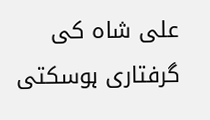علی شاہ کی گرفتاری ہوسکتی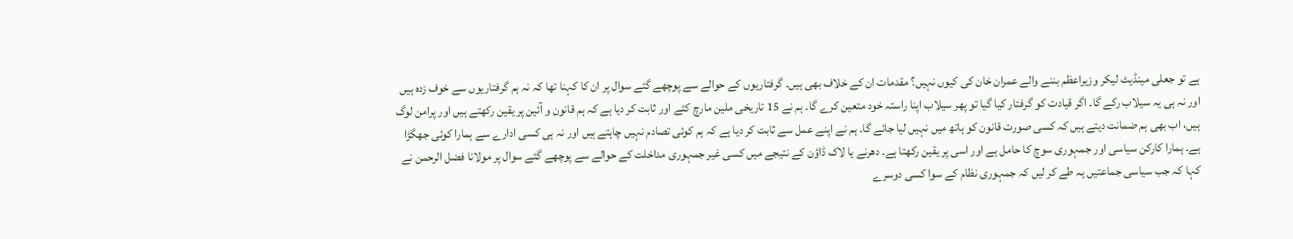ہے تو جعلی مینڈیٹ لیکر وزیراعظم بننے والے عمران خان کی کیوں نہیں؟ مقدمات ان کے خلاف بھی ہیں۔ گرفتاریوں کے حوالے سے پوچھے گئے سوال پر ان کا کہنا تھا کہ نہ ہم گرفتاریوں سے خوف زدہ ہیں اور نہ ہی یہ سیلاب رکے گا۔ اگر قیادت کو گرفتار کیا گیا تو پھر سیلاب اپنا راستہ خود متعین کرے گا۔ ہم نے 15 تاریخی ملین مارچ کئے اور ثابت کر دیا ہے کہ ہم قانون و آئین پر یقین رکھتے ہیں اور پرامن لوگ ہیں، اب بھی ہم ضمانت دیتے ہیں کہ کسی صورت قانون کو ہاتھ میں نہیں لیا جائے گا۔ ہم نے اپنے عمل سے ثابت کر دیا ہے کہ ہم کوئی تصادم نہیں چاہتے ہیں اور نہ ہی کسی ادارے سے ہمارا کوئی جھگڑا ہے۔ ہمارا کارکن سیاسی اور جمہوری سوچ کا حامل ہے اور اسی پر یقین رکھتا ہے۔ دھرنے یا لاک ڈاؤن کے نتیجے میں کسی غیر جمہوری مداخلت کے حوالے سے پوچھے گئے سوال پر مولانا فضل الرحمن نے کہا کہ جب سیاسی جماعتیں یہ طے کر لیں کہ جمہوری نظام کے سوا کسی دوسرے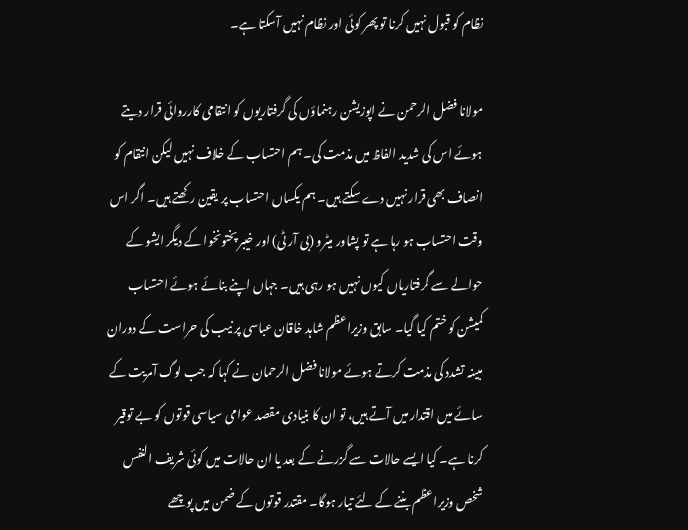نظام کو قبول نہیں کرنا تو پھر کوئی اور نظام نہیں آسکتا ہے۔

مولانا فضل الرحمن نے اپوزیشن رہنماؤں کی گرفتاریوں کو انتقامی کارروائی قرار دیتے ہوئے اس کی شدید الفاظ میں مذمت کی۔ ہم احتساب کے خلاف نہیں لیکن انتقام کو انصاف بھی قرار نہیں دے سکتے ہیں۔ ہم یکساں احتساب پر یقین رکھتے ہیں۔ اگر اس وقت احتساب ہو رہا ہے تو پشاور میٹرو (بی آر ٹی) اور خیبر پختونخوا کے دیگر ایشو کے حوالے سے گرفتاریاں کیوں نہیں ہو رہی ہیں۔ جہاں اپنے بنائے ہوئے احتساب کمیشن کو ختم کیا گیا۔ سابق وزیراعظم شاہد خاقان عباسی پر نیب کی حراست کے دوران مبینہ تشدد کی مذمت کرتے ہوئے مولانا فضل الرحمان نے کہا کہ جب لوگ آمریت کے سائے میں اقتدار میں آتے ہیں، تو ان کا بنیادی مقصد عوامی سیاسی قوتوں کو بے توقیر کرنا ہے۔ کیا ایسے حالات سے گزرنے کے بعد یا ان حالات میں کوئی شریف النفس شخص وزیراعظم بننے کے لئے تیار ہوگا۔ مقتدر قوتوں کے ضمن میں پوچھے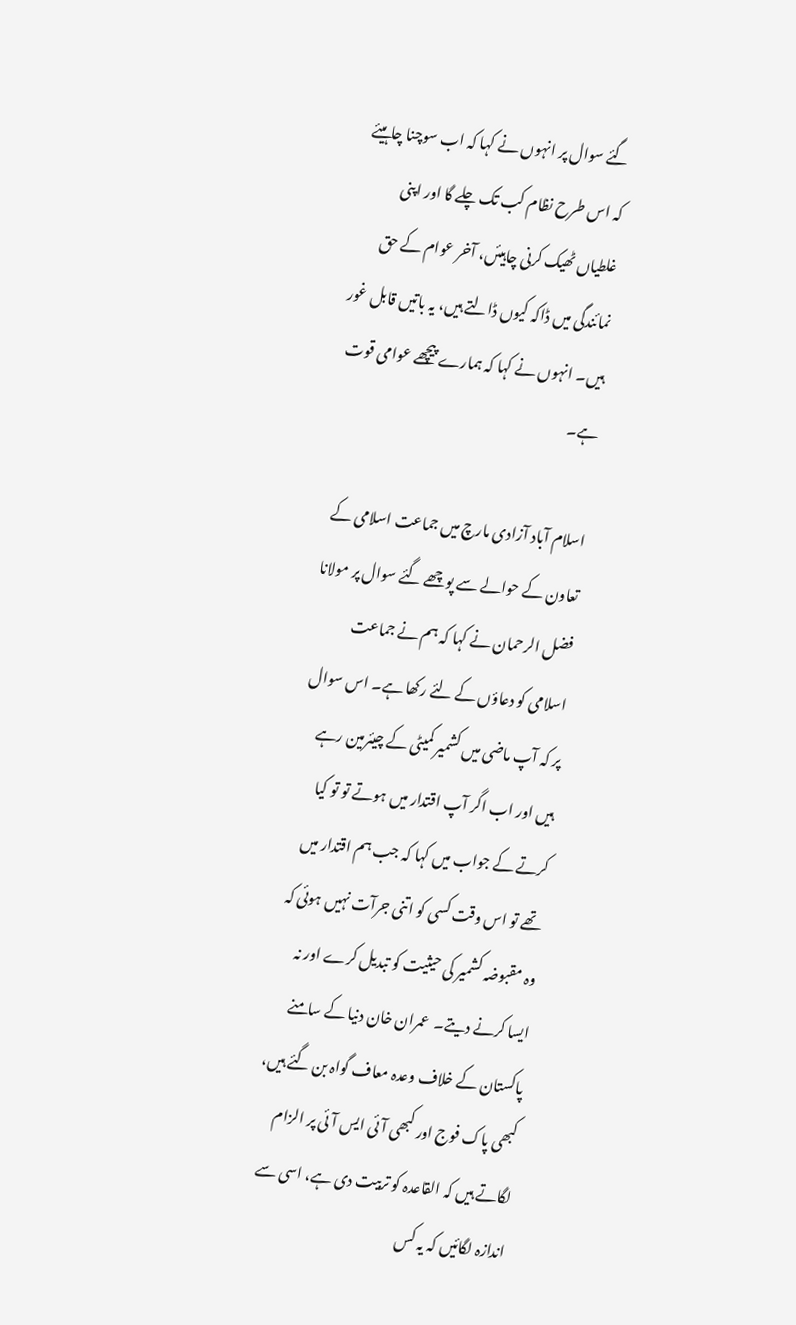گئے سوال پر انہوں نے کہا کہ اب سوچنا چاہیئے کہ اس طرح نظام کب تک چلے گا اور اپنی غلطیاں ٹھیک کرنی چاہیئں، آخر عوام کے حق نمائندگی میں ڈاکہ کیوں ڈالتے ہیں، یہ باتیں قابل غور ہیں۔ انہوں نے کہا کہ ہمارے پیچھے عوامی قوت ہے۔

اسلام آباد آزادی مارچ میں جماعت اسلامی کے تعاون کے حوالے سے پوچھے گئے سوال پر مولانا فضل الرحمان نے کہا کہ ہم نے جماعت اسلامی کو دعاؤں کے لئے رکھا ہے۔ اس سوال پر کہ آپ ماضی میں کشمیر کمیٹی کے چیئرمین رہے ہیں اور اب اگر آپ اقتدار میں ہوتے تو تو کیا کرتے کے جواب میں کہا کہ جب ہم اقتدار میں تھے تو اس وقت کسی کو اتنی جرآت نہیں ہوئی کہ وہ مقبوضہ کشمیر کی حیثیت کو تبدیل کرے اور نہ ایسا کرنے دیتے۔  عمران خان دنیا کے سامنے پاکستان کے خلاف وعدہ معاف گواہ بن گئے ہیں، کبھی پاک فوج اور کبھی آئی ایس آئی پر الزام لگاتے ہیں کہ القاعدہ کو تربیت دی ہے، اسی سے اندازہ لگائیں کہ یہ کس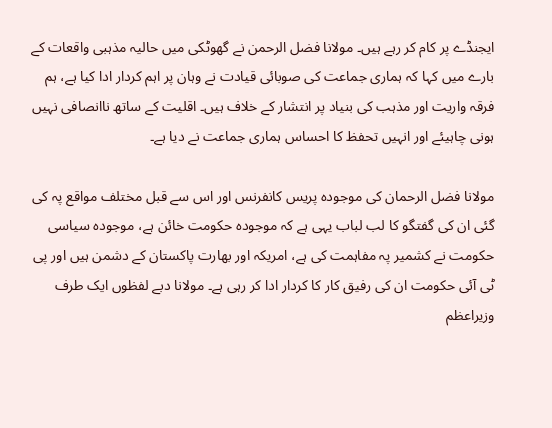ایجنڈے پر کام کر رہے ہیں۔ مولانا فضل الرحمن نے گھوٹکی میں حالیہ مذہبی واقعات کے بارے میں کہا کہ ہماری جماعت کی صوبائی قیادت نے وہان پر اہم کردار ادا کیا ہے، ہم فرقہ واریت اور مذہب کی بنیاد پر انتشار کے خلاف ہیں۔ اقلیت کے ساتھ ناانصافی نہیں ہونی چاہیئے اور انہیں تحفظ کا احساس ہماری جماعت نے دیا ہے۔

مولانا فضل الرحمان کی موجودہ پریس کانفرنس اور اس سے قبل مختلف مواقع پہ کی گئی ان کی گفتگو کا لب لباب یہی ہے کہ موجودہ حکومت خائن ہے، موجودہ سیاسی حکومت نے کشمیر پہ مفاہمت کی ہے، امریکہ اور بھارت پاکستان کے دشمن ہیں اور پی ٹی آئی حکومت ان کی رفیق کار کا کردار ادا کر رہی ہے۔ مولانا دبے لفظوں ایک طرف وزیراعظم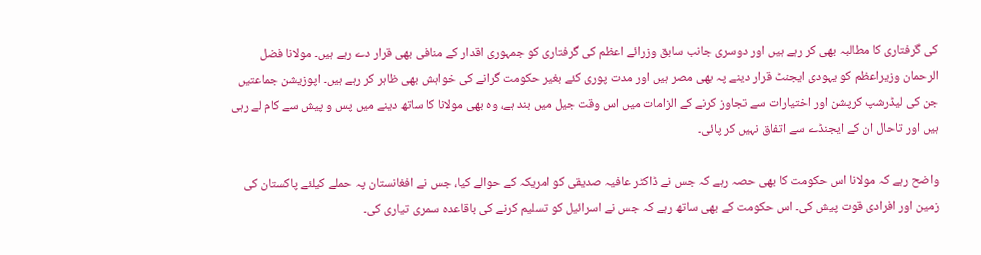کی گرفتاری کا مطالبہ بھی کر رہے ہیں اور دوسری جانب سابق وزرائے اعظم کی گرفتاری کو جمہوری اقدار کے منافی بھی قرار دے رہے ہیں۔ مولانا فضل الرحمان وزیراعظم کو یہودی ایجنٹ قرار دینے پہ بھی مصر ہیں اور مدت پوری کئے بغیر حکومت گرانے کی خواہش بھی ظاہر کر رہے ہیں۔ اپوزیشن جماعتیں جن کی لیڈرشپ کرپشن اور اختیارات سے تجاوز کرنے کے الزامات میں اس وقت جیل میں بند ہے، وہ بھی مولانا کا ساتھ دینے میں پس و پیش سے کام لے رہی ہیں اور تاحال ان کے ایجنڈے سے اتفاق نہیں کر پائی۔

واضح رہے کہ مولانا اس حکومت کا بھی حصہ رہے کہ جس نے ڈاکٹر عافیہ صدیقی کو امریکہ کے حوالے کیا، جس نے افغانستان پہ حملے کیلئے پاکستان کی زمین اور افرادی قوت پیش کی۔ اس حکومت کے بھی ساتھ رہے کہ جس نے اسرائیل کو تسلیم کرنے کی باقاعدہ سمری تیاری کی۔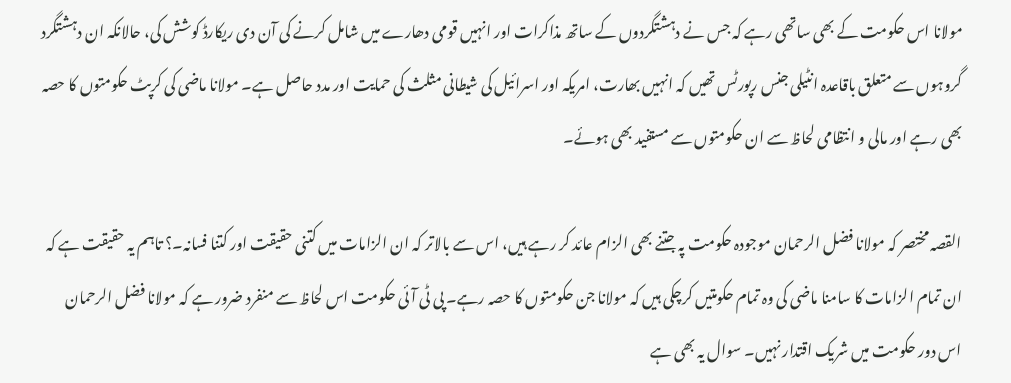مولانا اس حکومت کے بھی ساتھی رہے کہ جس نے دہشتگردوں کے ساتھ مذاکرات اور انہیں قومی دھارے میں شامل کرنے کی آن دی ریکارڈ کوشش کی، حالانکہ ان دہشتگرد گروہوں سے متعلق باقاعدہ انٹیلی جنس رپورٹس تھیں کہ انہیں بھارت، امریکہ اور اسرائیل کی شیطانی مثلث کی حمایت اور مدد حاصل ہے۔ مولانا ماضی کی کرپٹ حکومتوں کا حصہ بھی رہے اور مالی و انتظامی لحاظ سے ان حکومتوں سے مستفید بھی ہوئے۔

القصہ مختصر کہ مولانا فضل الرحمان موجودہ حکومت پہ جتنے بھی الزام عائد کر رہے ہیں، اس سے بالاتر کہ ان الزامات میں کتنی حقیقت اور کتنا فسانہ۔؟ تاہم یہ حقیقت ہے کہ ان تمام الزامات کا سامنا ماضی کی وہ تمام حکومتیں کرچکی ہیں کہ مولانا جن حکومتوں کا حصہ رہے۔ پی ٹی آئی حکومت اس لحاظ سے منفرد ضرور ہے کہ مولانا فضل الرحمان اس دور حکومت میں شریک اقتدار نہیں۔ سوال یہ بھی ہے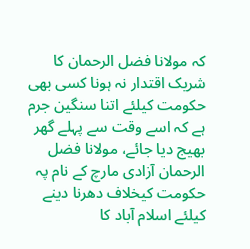کہ مولانا فضل الرحمان کا شریک اقتدار نہ ہونا کسی بھی حکومت کیلئے اتنا سنگین جرم ہے کہ اسے وقت سے پہلے گھر بھیج دیا جائے، مولانا فضل الرحمان آزادی مارچ کے نام پہ حکومت کیخلاف دھرنا دینے کیلئے اسلام آباد کا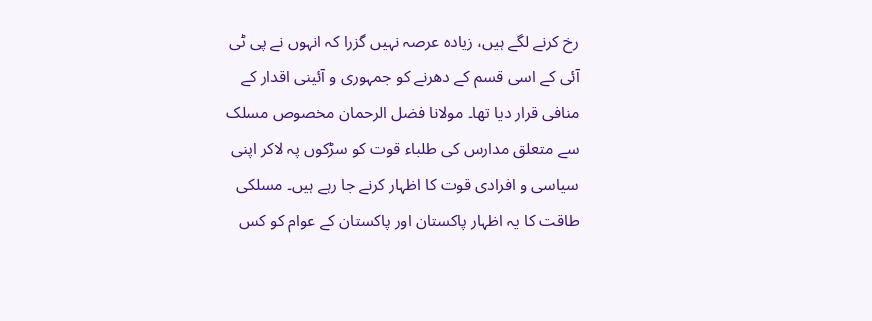رخ کرنے لگے ہیں، زیادہ عرصہ نہیں گزرا کہ انہوں نے پی ٹی آئی کے اسی قسم کے دھرنے کو جمہوری و آئینی اقدار کے منافی قرار دیا تھا۔ مولانا فضل الرحمان مخصوص مسلک سے متعلق مدارس کی طلباء قوت کو سڑکوں پہ لاکر اپنی سیاسی و افرادی قوت کا اظہار کرنے جا رہے ہیں۔ مسلکی طاقت کا یہ اظہار پاکستان اور پاکستان کے عوام کو کس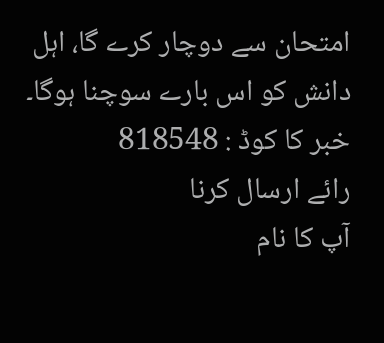امتحان سے دوچار کرے گا، اہل دانش کو اس بارے سوچنا ہوگا۔
خبر کا کوڈ : 818548
رائے ارسال کرنا
آپ کا نام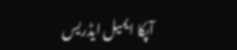آپکا ایمیل ایڈریس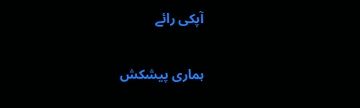آپکی رائے

ہماری پیشکش